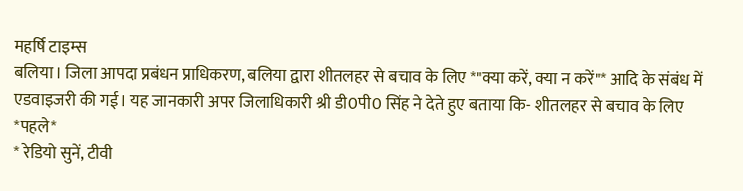महर्षि टाइम्स
बलिया। जिला आपदा प्रबंधन प्राधिकरण, बलिया द्वारा शीतलहर से बचाव के लिए *"क्या करें, क्या न करें"* आदि के संबंध में एडवाइजरी की गई। यह जानकारी अपर जिलाधिकारी श्री डी0पी0 सिंह ने देते हुए बताया कि- शीतलहर से बचाव के लिए
*पहले*
* रेडियो सुनें, टीवी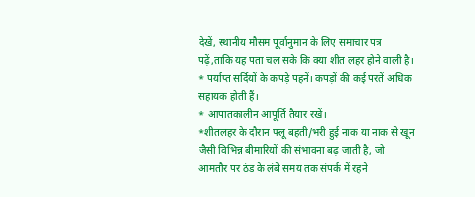देखें, स्थानीय मौसम पूर्वानुमान के लिए समाचार पत्र पढ़ें,ताकि यह पता चल सके कि क्या शीत लहर होने वाली है।
* पर्याप्त सर्दियों के कपड़े पहनें। कपड़ों की कई परतें अधिक सहायक होती हैं।
* आपातकालीन आपूर्ति तैयार रखें।
*शीतलहर के दौरान फ्लू बहती/भरी हुई नाक या नाक से खून जैसी विभिन्न बीमारियों की संभावना बढ़ जाती है, जो आमतौर पर ठंड के लंबे समय तक संपर्क में रहने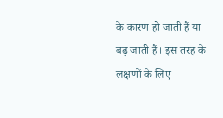के कारण हो जाती हैं या बढ़ जाती हैं। इस तरह के लक्षणों के लिए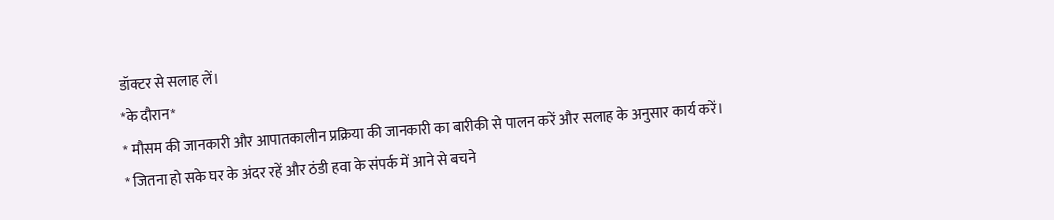डॉक्टर से सलाह लें।
*के दौरान*
* मौसम की जानकारी और आपातकालीन प्रक्रिया की जानकारी का बारीकी से पालन करें और सलाह के अनुसार कार्य करें।
* जितना हो सके घर के अंदर रहें और ठंडी हवा के संपर्क में आने से बचने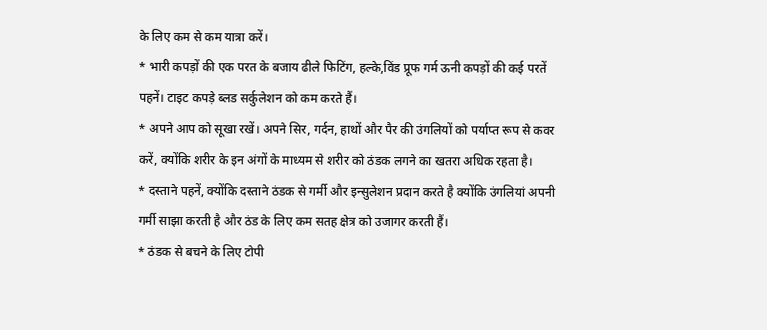के लिए कम से कम यात्रा करें।
* भारी कपड़ों की एक परत के बजाय ढीले फिटिंग, हल्के,विंड प्रूफ गर्म ऊनी कपड़ों की कई परतें पहनें। टाइट कपड़े ब्लड सर्कुलेशन को कम करते हैं।
* अपने आप को सूखा रखें। अपने सिर, गर्दन, हाथों और पैर की उंगलियों को पर्याप्त रूप से कवर करें, क्योंकि शरीर के इन अंगों के माध्यम से शरीर को ठंडक लगने का खतरा अधिक रहता है।
* दस्ताने पहनें, क्योंकि दस्ताने ठंडक से गर्मी और इन्सुलेशन प्रदान करते है क्योंकि उंगलियां अपनी गर्मी साझा करती है और ठंड के लिए कम सतह क्षेत्र को उजागर करती हैं।
* ठंडक से बचने के लिए टोपी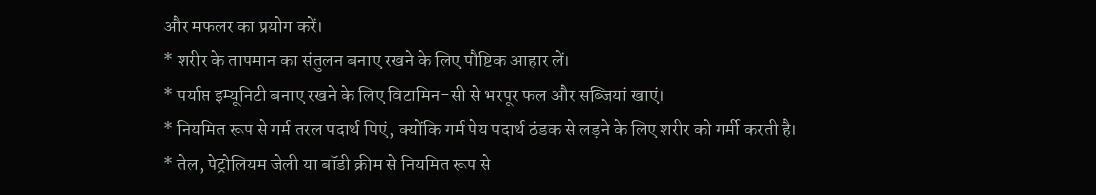और मफलर का प्रयोग करें।
* शरीर के तापमान का संतुलन बनाए रखने के लिए पौष्टिक आहार लें।
* पर्याप्त इम्यूनिटी बनाए रखने के लिए विटामिन-सी से भरपूर फल और सब्जियां खाएं।
* नियमित रूप से गर्म तरल पदार्थ पिएं, क्योंकि गर्म पेय पदार्थ ठंडक से लड़ने के लिए शरीर को गर्मी करती है।
* तेल, पेट्रोलियम जेली या बॉडी क्रीम से नियमित रूप से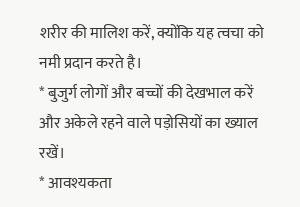शरीर की मालिश करें, क्योंकि यह त्वचा को नमी प्रदान करते है।
* बुजुर्ग लोगों और बच्चों की देखभाल करें और अकेले रहने वाले पड़ोसियों का ख्याल रखें।
* आवश्यकता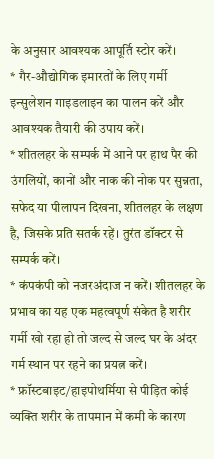के अनुसार आवश्यक आपूर्ति स्टोर करें।
* गैर-औद्योगिक इमारतों के लिए गर्मी इन्सुलेशन गाइडलाइन का पालन करें और आवश्यक तैयारी की उपाय करें।
* शीतलहर के सम्पर्क में आने पर हाथ पैर की उंगलियों, कानों और नाक की नोक पर सुन्नता, सफेद या पीलापन दिखना, शीतलहर के लक्षण है, जिसके प्रति सतर्क रहें। तुरंत डॉक्टर से सम्पर्क करें।
* कंपकंपी को नजरअंदाज न करें। शीतलहर के प्रभाव का यह एक महत्वपूर्ण संकेत है शरीर गर्मी खो रहा हो तो जल्द से जल्द घर के अंदर गर्म स्थान पर रहने का प्रयत्न करें।
* फ्रॉस्टबाइट/हाइपोथर्मिया से पीड़ित कोई व्यक्ति शरीर के तापमान में कमी के कारण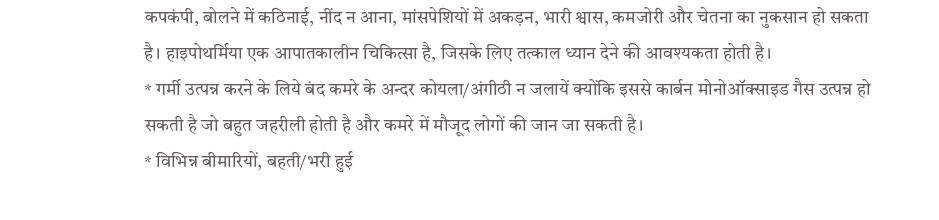कपकंपी, बोलने में कठिनाई, नींद न आना, मांसपेशियों में अकड़न, भारी श्वास, कमजोरी और चेतना का नुकसान हो सकता है। हाइपोथर्मिया एक आपातकालीन चिकित्सा है, जिसके लिए तत्काल ध्यान देने की आवश्यकता होती है।
* गर्मी उत्पन्न करने के लिये बंद कमरे के अन्दर कोयला/अंगीठी न जलायें क्योंकि इससे कार्बन मोनोऑक्साइड गैस उत्पन्न हो सकती है जो बहुत जहरीली होती है और कमरे में मौजूद लोगों की जान जा सकती है।
* विभिन्न बीमारियों, बहती/भरी हुई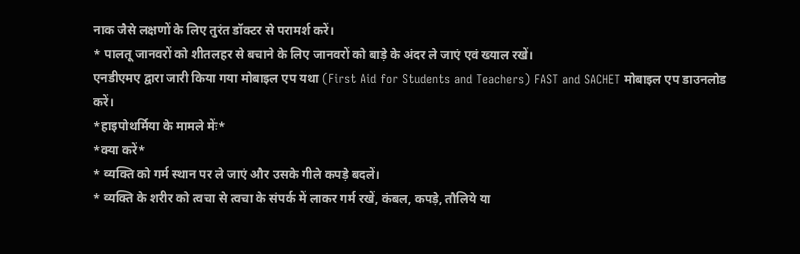नाक जैसे लक्षणों के लिए तुरंत डॉक्टर से परामर्श करें।
* पालतू जानवरों को शीतलहर से बचाने के लिए जानवरों को बाड़े के अंदर ले जाएं एवं ख्याल रखें।
एनडीएमए द्वारा जारी किया गया मोबाइल एप यथा (First Aid for Students and Teachers) FAST and SACHET मोबाइल एप डाउनलोड करें।
*हाइपोथर्मिया के मामले मेंः*
*क्या करें*
* व्यक्ति को गर्म स्थान पर ले जाएं और उसके गीले कपड़े बदलें।
* व्यक्ति के शरीर को त्वचा से त्वचा के संपर्क में लाकर गर्म रखें, कंबल, कपड़े, तौलिये या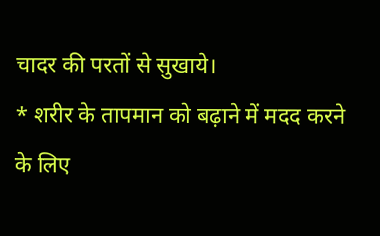चादर की परतों से सुखाये।
* शरीर के तापमान को बढ़ाने में मदद करने के लिए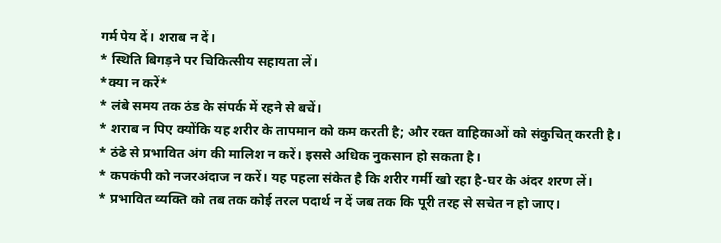गर्म पेय दें। शराब न दें।
* स्थिति बिगड़ने पर चिकित्सीय सहायता लें।
*क्या न करें*
* लंबे समय तक ठंड के संपर्क में रहने से बचें।
* शराब न पिए क्योंकि यह शरीर के तापमान को कम करती है; और रक्त वाहिकाओं को संकुचित् करती है।
* ठंढे से प्रभावित अंग की मालिश न करें। इससे अधिक नुकसान हो सकता है।
* कपकंपी को नजरअंदाज न करें। यह पहला संकेत है कि शरीर गर्मी खो रहा है-घर के अंदर शरण लें।
* प्रभावित व्यक्ति को तब तक कोई तरल पदार्थ न दें जब तक कि पूरी तरह से सचेत न हो जाए।